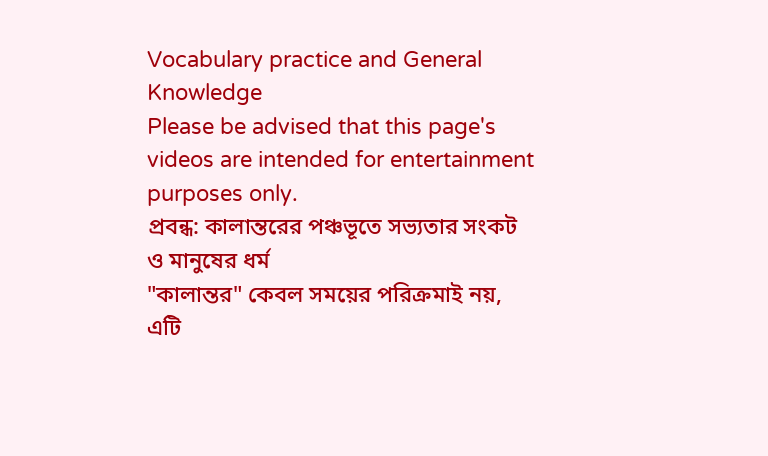Vocabulary practice and General Knowledge
Please be advised that this page's videos are intended for entertainment purposes only.
প্রবন্ধ: কালান্তরের পঞ্চভূতে সভ্যতার সংকট ও মানুষের ধর্ম
"কালান্তর" কেবল সময়ের পরিক্রমাই নয়, এটি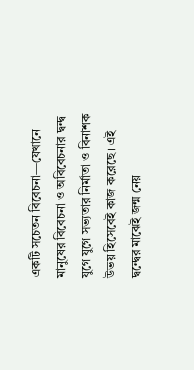একটি সচেতন বিবেচনা—যেখানে মানুষের বিবেচনা ও অবিবেচনার দ্বন্দ্ব যুগে যুগে সভ্যতার নির্মাতা ও বিনাশক উভয় হিসেবেই কাজ করেছে। এই দ্বন্দ্বের মাঝেই জন্ম নেয়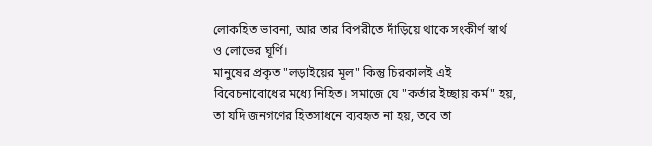লোকহিত ভাবনা, আর তার বিপরীতে দাঁড়িয়ে থাকে সংকীর্ণ স্বার্থ ও লোভের ঘূর্ণি।
মানুষের প্রকৃত "লড়াইয়ের মূল" কিন্তু চিরকালই এই বিবেচনাবোধের মধ্যে নিহিত। সমাজে যে "কর্তার ইচ্ছায় কর্ম" হয়, তা যদি জনগণের হিতসাধনে ব্যবহৃত না হয়, তবে তা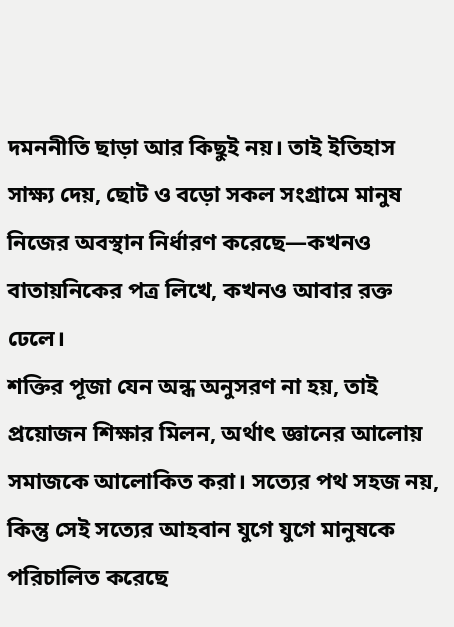দমননীতি ছাড়া আর কিছুই নয়। তাই ইতিহাস সাক্ষ্য দেয়, ছোট ও বড়ো সকল সংগ্রামে মানুষ নিজের অবস্থান নির্ধারণ করেছে—কখনও বাতায়নিকের পত্র লিখে, কখনও আবার রক্ত ঢেলে।
শক্তির পূজা যেন অন্ধ অনুসরণ না হয়, তাই প্রয়োজন শিক্ষার মিলন, অর্থাৎ জ্ঞানের আলোয় সমাজকে আলোকিত করা। সত্যের পথ সহজ নয়, কিন্তু সেই সত্যের আহবান যুগে যুগে মানুষকে পরিচালিত করেছে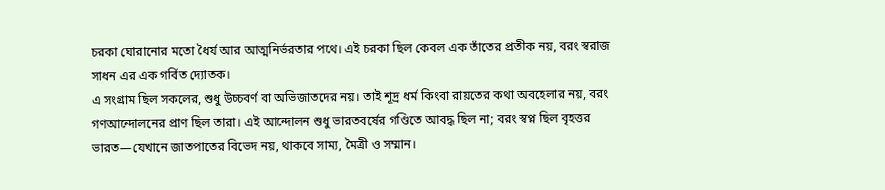চরকা ঘোরানোর মতো ধৈর্য আর আত্মনির্ভরতার পথে। এই চরকা ছিল কেবল এক তাঁতের প্রতীক নয়, বরং স্বরাজ সাধন এর এক গর্বিত দ্যোতক।
এ সংগ্রাম ছিল সকলের, শুধু উচ্চবর্ণ বা অভিজাতদের নয়। তাই শূদ্র ধর্ম কিংবা রায়তের কথা অবহেলার নয়, বরং গণআন্দোলনের প্রাণ ছিল তারা। এই আন্দোলন শুধু ভারতবর্ষের গণ্ডিতে আবদ্ধ ছিল না; বরং স্বপ্ন ছিল বৃহত্তর ভারত—যেখানে জাতপাতের বিভেদ নয়, থাকবে সাম্য, মৈত্রী ও সম্মান।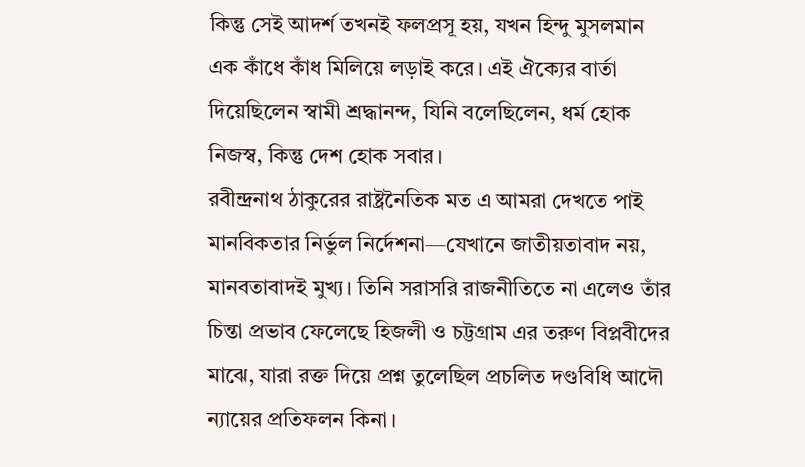কিন্তু সেই আদর্শ তখনই ফলপ্রসূ হয়, যখন হিন্দু মুসলমান এক কাঁধে কাঁধ মিলিয়ে লড়াই করে। এই ঐক্যের বার্তা দিয়েছিলেন স্বামী শ্রদ্ধানন্দ, যিনি বলেছিলেন, ধর্ম হোক নিজস্ব, কিন্তু দেশ হোক সবার।
রবীন্দ্রনাথ ঠাকুরের রাষ্ট্রনৈতিক মত এ আমরা দেখতে পাই মানবিকতার নির্ভুল নির্দেশনা—যেখানে জাতীয়তাবাদ নয়, মানবতাবাদই মুখ্য। তিনি সরাসরি রাজনীতিতে না এলেও তাঁর চিন্তা প্রভাব ফেলেছে হিজলী ও চট্টগ্রাম এর তরুণ বিপ্লবীদের মাঝে, যারা রক্ত দিয়ে প্রশ্ন তুলেছিল প্রচলিত দণ্ডবিধি আদৌ ন্যায়ের প্রতিফলন কিনা।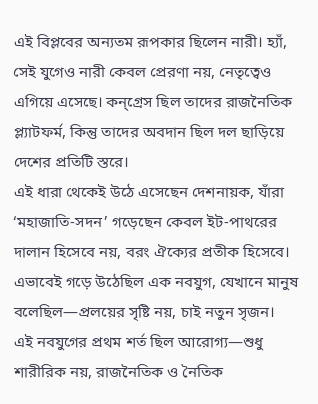এই বিপ্লবের অন্যতম রূপকার ছিলেন নারী। হ্যাঁ, সেই যুগেও নারী কেবল প্রেরণা নয়, নেতৃত্বেও এগিয়ে এসেছে। কন্গ্রেস ছিল তাদের রাজনৈতিক প্ল্যাটফর্ম, কিন্তু তাদের অবদান ছিল দল ছাড়িয়ে দেশের প্রতিটি স্তরে।
এই ধারা থেকেই উঠে এসেছেন দেশনায়ক, যাঁরা ‘মহাজাতি-সদন’ গড়েছেন কেবল ইট-পাথরের দালান হিসেবে নয়, বরং ঐক্যের প্রতীক হিসেবে। এভাবেই গড়ে উঠেছিল এক নবযুগ, যেখানে মানুষ বলেছিল—প্রলয়ের সৃষ্টি নয়, চাই নতুন সৃজন।
এই নবযুগের প্রথম শর্ত ছিল আরোগ্য—শুধু শারীরিক নয়, রাজনৈতিক ও নৈতিক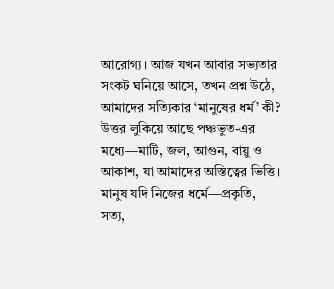আরোগ্য। আজ যখন আবার সভ্যতার সংকট ঘনিয়ে আসে, তখন প্রশ্ন উঠে, আমাদের সত্যিকার ‘মানুষের ধর্ম’ কী?
উত্তর লুকিয়ে আছে পঞ্চভুত-এর মধ্যে—মাটি, জল, আগুন, বায়ু ও আকাশ, যা আমাদের অস্তিত্বের ভিত্তি। মানুষ যদি নিজের ধর্মে—প্রকৃতি, সত্য,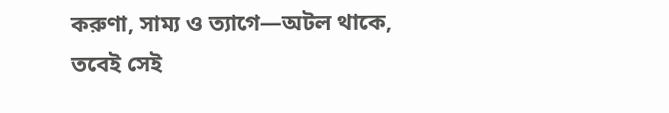করুণা, সাম্য ও ত্যাগে—অটল থাকে, তবেই সেই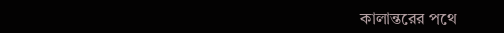কালান্তরের পথে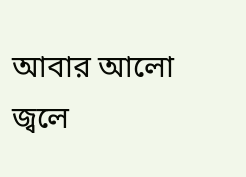আবার আলো জ্বলে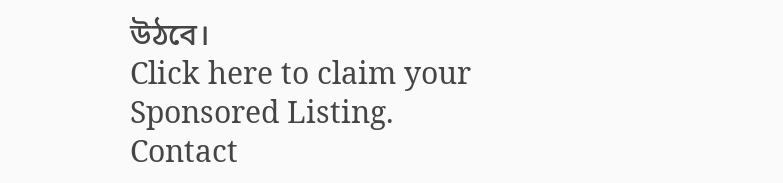উঠবে।
Click here to claim your Sponsored Listing.
Contact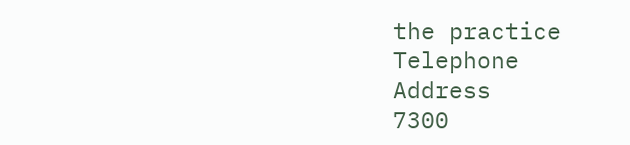the practice
Telephone
Address
7300